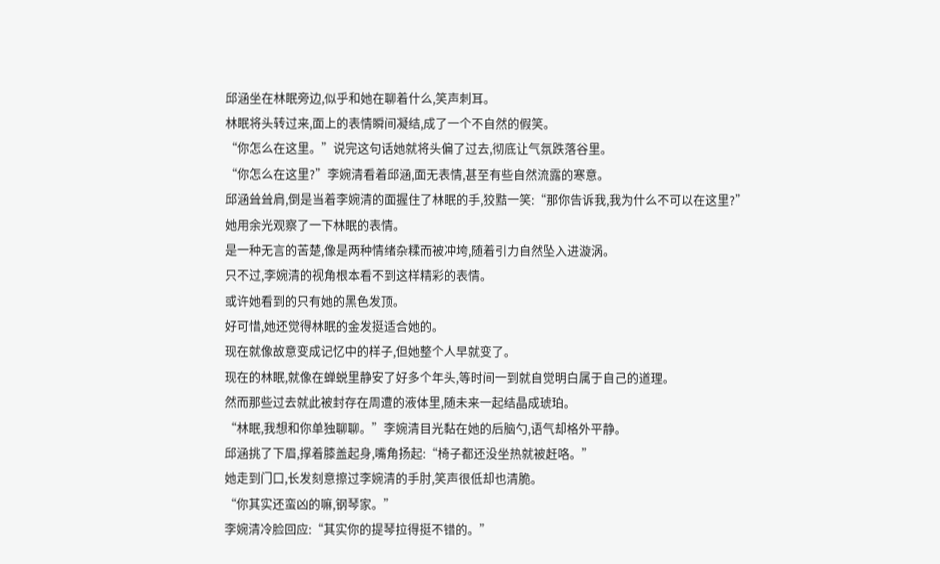邱涵坐在林眠旁边,似乎和她在聊着什么,笑声刺耳。
林眠将头转过来,面上的表情瞬间凝结,成了一个不自然的假笑。
“你怎么在这里。”说完这句话她就将头偏了过去,彻底让气氛跌落谷里。
“你怎么在这里?”李婉清看着邱涵,面无表情,甚至有些自然流露的寒意。
邱涵耸耸肩,倒是当着李婉清的面握住了林眠的手,狡黠一笑:“那你告诉我,我为什么不可以在这里?”
她用余光观察了一下林眠的表情。
是一种无言的苦楚,像是两种情绪杂糅而被冲垮,随着引力自然坠入进漩涡。
只不过,李婉清的视角根本看不到这样精彩的表情。
或许她看到的只有她的黑色发顶。
好可惜,她还觉得林眠的金发挺适合她的。
现在就像故意变成记忆中的样子,但她整个人早就变了。
现在的林眠,就像在蝉蜕里静安了好多个年头,等时间一到就自觉明白属于自己的道理。
然而那些过去就此被封存在周遭的液体里,随未来一起结晶成琥珀。
“林眠,我想和你单独聊聊。”李婉清目光黏在她的后脑勺,语气却格外平静。
邱涵挑了下眉,撑着膝盖起身,嘴角扬起:“椅子都还没坐热就被赶咯。”
她走到门口,长发刻意擦过李婉清的手肘,笑声很低却也清脆。
“你其实还蛮凶的嘛,钢琴家。”
李婉清冷脸回应:“其实你的提琴拉得挺不错的。”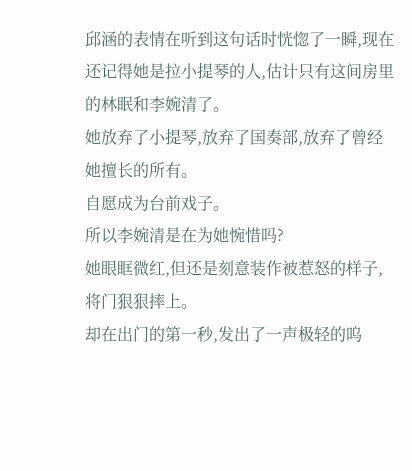邱涵的表情在听到这句话时恍惚了一瞬,现在还记得她是拉小提琴的人,估计只有这间房里的林眠和李婉清了。
她放弃了小提琴,放弃了国奏部,放弃了曾经她擅长的所有。
自愿成为台前戏子。
所以李婉清是在为她惋惜吗?
她眼眶微红,但还是刻意装作被惹怒的样子,将门狠狠摔上。
却在出门的第一秒,发出了一声极轻的呜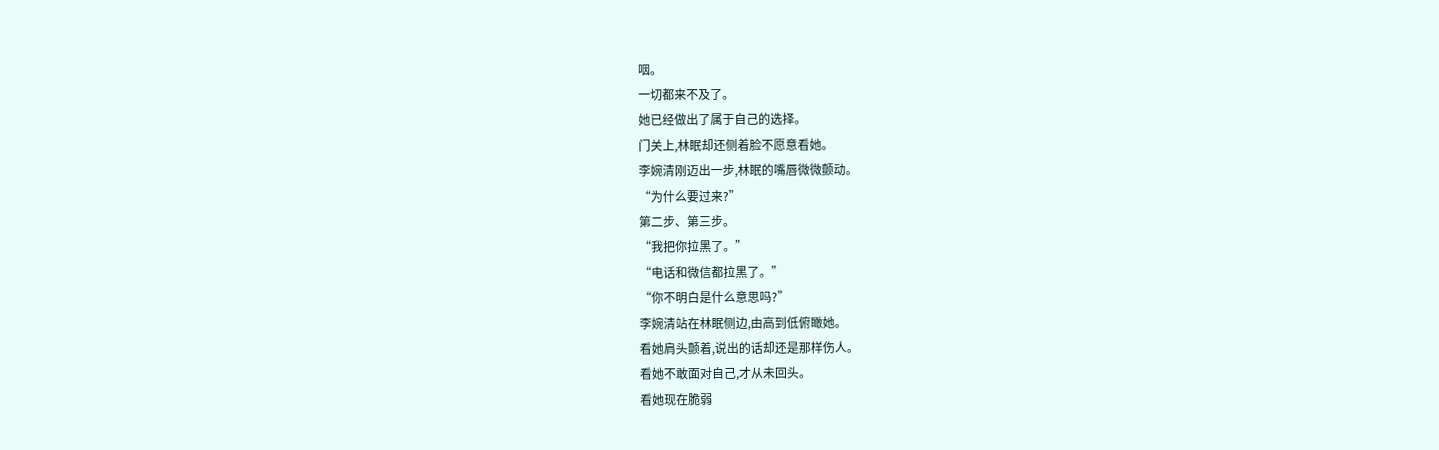咽。
一切都来不及了。
她已经做出了属于自己的选择。
门关上,林眠却还侧着脸不愿意看她。
李婉清刚迈出一步,林眠的嘴唇微微颤动。
“为什么要过来?”
第二步、第三步。
“我把你拉黑了。”
“电话和微信都拉黑了。”
“你不明白是什么意思吗?”
李婉清站在林眠侧边,由高到低俯瞰她。
看她肩头颤着,说出的话却还是那样伤人。
看她不敢面对自己,才从未回头。
看她现在脆弱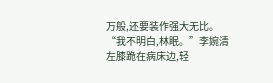万般,还要装作强大无比。
“我不明白,林眠。”李婉清左膝跪在病床边,轻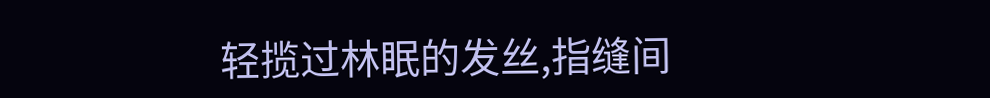轻揽过林眠的发丝,指缝间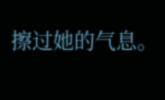擦过她的气息。